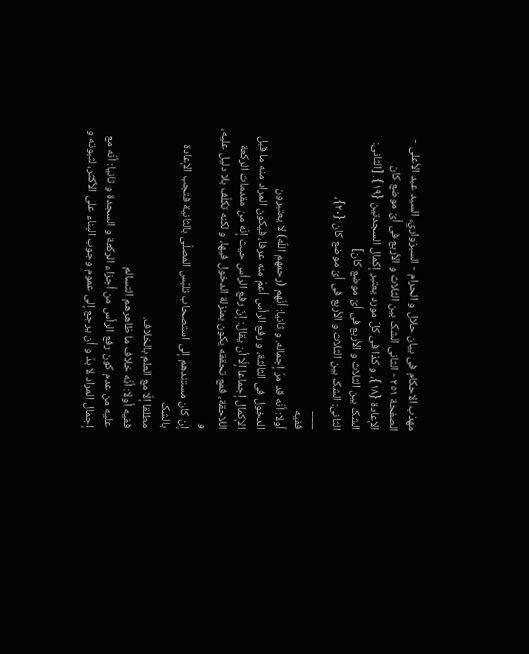مهذب الاحکام فی بیان حلال و الحرام - السبزواري، السيد عبد الأعلى - الصفحة ٢٥١ - الثانی الشک بین الثلاث و الأربع فی أیّ موضع کان
الإعادة {١٨}، و کذا فی کلّ مورد یعتبر إکمال السجدتین {١٩}. [الثانی: الشک بین الثلاث و الأربع فی أیّ موضع کان]
الثانی: الشک بین الثلاث و الأربع فی أیّ موضع کان {٢٠}،
___
ففیه
أولا: أنّه قد مرّ إجماله. و ثانیا: أنّهم (رحمهم اللّه) لا یعتبرون
الدخول فی الثالثة، و رفع الرأس أعمّ منه عرفا، فیکون المراد منه ما قبل
الإکمال إجماعا إلّا أن یقال: إنّ رفع الرأس حیث إنّه من مقدمات الرکعة
اللاحقة، فمع تحققه یکون بمنزلة الدخول فیها، و لکنه تکلّف بلا دلیل علیه، و
إن کان مستندهم إلی استصحاب تلبّس المصلّی بالثانیة فتجب الإعادة بالشک
مطلقا إلّا مع العلم بالخلاف.
ففیه أولا: أنّه خلاف ما ظاهرهم التسالم
علیه من عدم کون رفع الرأس من أجزاء الرکعة و السجدة و ثانیا: أنّه مع
إجمال المراد لا بدّ و أن یرجع إلی عموم وجوب البناء علی الأکثر، لثبوته و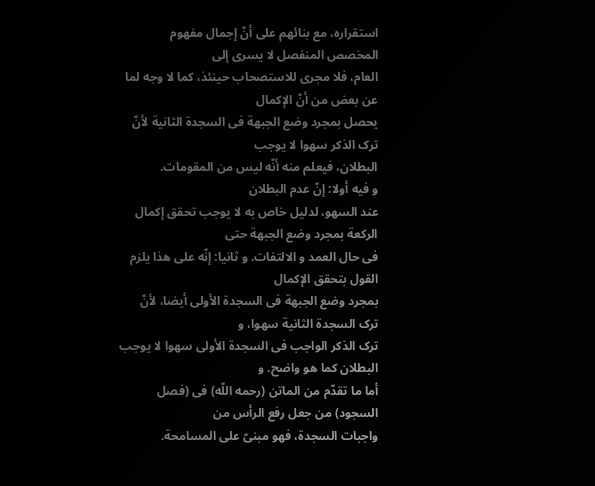استقراره، مع بنائهم علی أنّ إجمال مفهوم المخصص المنفصل لا یسری إلی
العام، فلا مجری للاستصحاب حینئذ، کما لا وجه لما عن بعض من أنّ الإکمال
یحصل بمجرد وضع الجبهة فی السجدة الثانیة لأنّ ترک الذکر سهوا لا یوجب
البطلان، فیعلم منه أنّه لیس من المقومات.
و فیه أولا: إنّ عدم البطلان
عند السهو، لدلیل خاص به لا یوجب تحقق إکمال الرکعة بمجرد وضع الجبهة حتی
فی حال العمد و الالتفات. و ثانیا: إنّه علی هذا یلزم القول بتحقق الإکمال
بمجرد وضع الجبهة فی السجدة الأولی أیضا، لأنّ ترک السجدة الثانیة سهوا، و
ترک الذکر الواجب فی السجدة الأولی سهوا لا یوجب البطلان کما هو واضح. و
أما ما تقدّم من الماتن (رحمه اللّه) فی (فصل السجود) من جعل رفع الرأس من
واجبات السجدة، فهو مبنیّ علی المسامحة.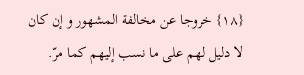{١٨} خروجا عن مخالفة المشهور و إن کان لا دلیل لهم علی ما نسب إلیهم کما مرّ.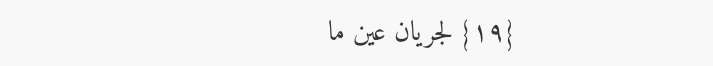{١٩} لجریان عین ما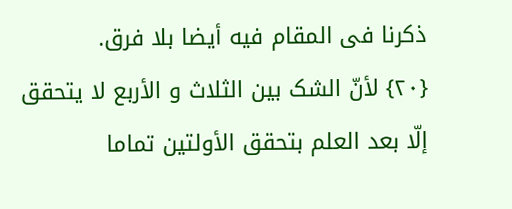ذکرنا فی المقام فیه أیضا بلا فرق.
{٢٠} لأنّ الشک بین الثلاث و الأربع لا یتحقق إلّا بعد العلم بتحقق الأولتین تماما